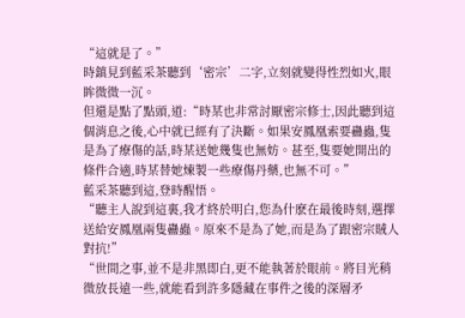“這就是了。”
時鎮見到藍采茶聽到‘密宗’二字,立刻就變得性烈如火,眼眸微微一沉。
但還是點了點頭,道:“時某也非常討厭密宗修士,因此聽到這個消息之後,心中就已經有了決斷。如果安鳳凰索要蠱蟲,隻是為了療傷的話,時某送她幾隻也無妨。甚至,隻要她開出的條件合適,時某替她煉製一些療傷丹藥,也無不可。”
藍采茶聽到這,登時醒悟。
“聽主人說到這裏,我才終於明白,您為什麽在最後時刻,選擇送給安鳳凰兩隻蠱蟲。原來不是為了她,而是為了跟密宗賊人對抗!”
“世間之事,並不是非黑即白,更不能執著於眼前。將目光稍微放長遠一些,就能看到許多隱藏在事件之後的深層矛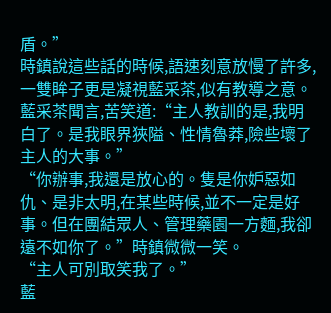盾。”
時鎮說這些話的時候,語速刻意放慢了許多,一雙眸子更是凝視藍采茶,似有教導之意。
藍采茶聞言,苦笑道:“主人教訓的是,我明白了。是我眼界狹隘、性情魯莽,險些壞了主人的大事。”
“你辦事,我還是放心的。隻是你妒惡如仇、是非太明,在某些時候,並不一定是好事。但在團結眾人、管理藥園一方麵,我卻遠不如你了。”時鎮微微一笑。
“主人可別取笑我了。”
藍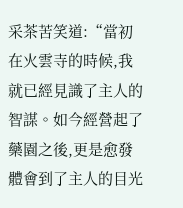采茶苦笑道:“當初在火雲寺的時候,我就已經見識了主人的智謀。如今經營起了藥園之後,更是愈發體會到了主人的目光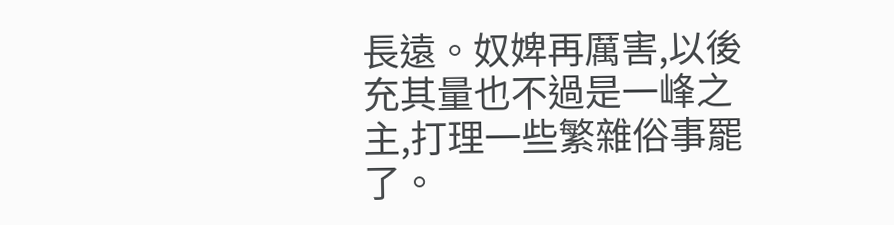長遠。奴婢再厲害,以後充其量也不過是一峰之主,打理一些繁雜俗事罷了。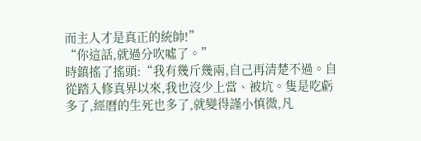而主人才是真正的統帥!”
“你這話,就過分吹噓了。”
時鎮搖了搖頭:“我有幾斤幾兩,自己再清楚不過。自從踏入修真界以來,我也沒少上當、被坑。隻是吃虧多了,經曆的生死也多了,就變得謹小慎微,凡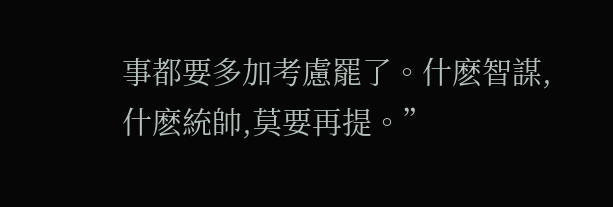事都要多加考慮罷了。什麽智謀,什麽統帥,莫要再提。”